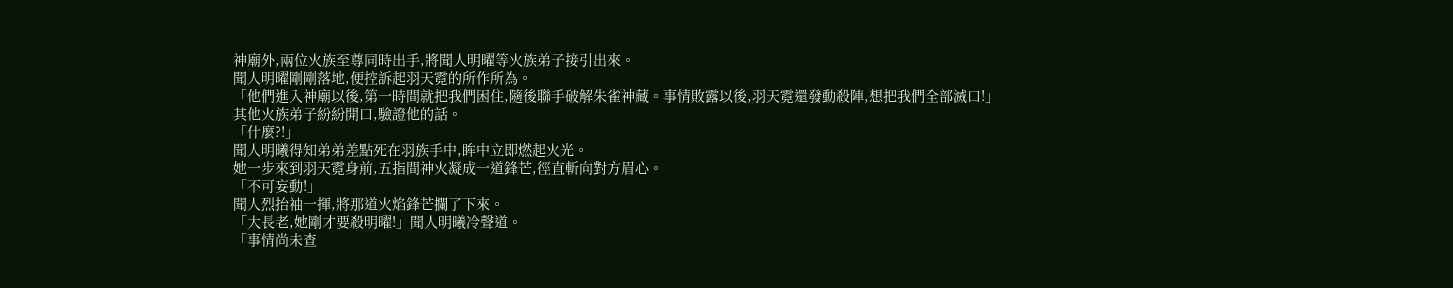神廟外,兩位火族至尊同時出手,將聞人明曜等火族弟子接引出來。
聞人明曜剛剛落地,便控訴起羽天霓的所作所為。
「他們進入神廟以後,第一時間就把我們困住,隨後聯手破解朱雀神藏。事情敗露以後,羽天霓還發動殺陣,想把我們全部滅口!」
其他火族弟子紛紛開口,驗證他的話。
「什麼?!」
聞人明曦得知弟弟差點死在羽族手中,眸中立即燃起火光。
她一步來到羽天霓身前,五指間神火凝成一道鋒芒,徑直斬向對方眉心。
「不可妄動!」
聞人烈抬袖一揮,將那道火焰鋒芒攔了下來。
「大長老,她剛才要殺明曜!」聞人明曦冷聲道。
「事情尚未查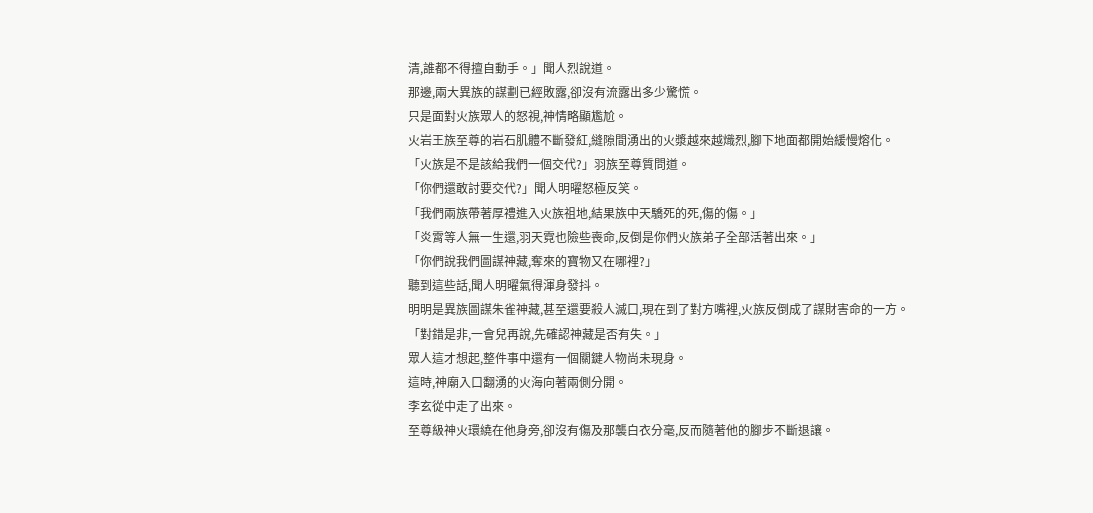清,誰都不得擅自動手。」聞人烈說道。
那邊,兩大異族的謀劃已經敗露,卻沒有流露出多少驚慌。
只是面對火族眾人的怒視,神情略顯尷尬。
火岩王族至尊的岩石肌體不斷發紅,縫隙間湧出的火漿越來越熾烈,腳下地面都開始緩慢熔化。
「火族是不是該給我們一個交代?」羽族至尊質問道。
「你們還敢討要交代?」聞人明曜怒極反笑。
「我們兩族帶著厚禮進入火族祖地,結果族中天驕死的死,傷的傷。」
「炎霄等人無一生還,羽天霓也險些喪命,反倒是你們火族弟子全部活著出來。」
「你們說我們圖謀神藏,奪來的寶物又在哪裡?」
聽到這些話,聞人明曜氣得渾身發抖。
明明是異族圖謀朱雀神藏,甚至還要殺人滅口,現在到了對方嘴裡,火族反倒成了謀財害命的一方。
「對錯是非,一會兒再說,先確認神藏是否有失。」
眾人這才想起,整件事中還有一個關鍵人物尚未現身。
這時,神廟入口翻湧的火海向著兩側分開。
李玄從中走了出來。
至尊級神火環繞在他身旁,卻沒有傷及那襲白衣分毫,反而隨著他的腳步不斷退讓。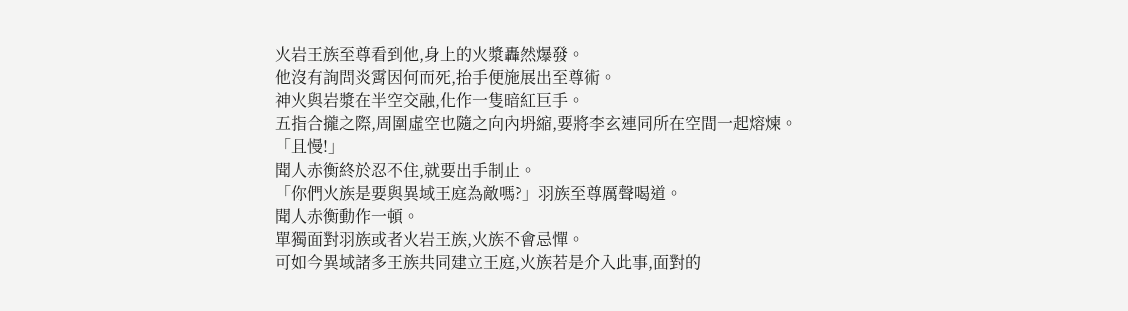火岩王族至尊看到他,身上的火漿轟然爆發。
他沒有詢問炎霄因何而死,抬手便施展出至尊術。
神火與岩漿在半空交融,化作一隻暗紅巨手。
五指合攏之際,周圍虛空也隨之向內坍縮,要將李玄連同所在空間一起熔煉。
「且慢!」
聞人赤衡終於忍不住,就要出手制止。
「你們火族是要與異域王庭為敵嗎?」羽族至尊厲聲喝道。
聞人赤衡動作一頓。
單獨面對羽族或者火岩王族,火族不會忌憚。
可如今異域諸多王族共同建立王庭,火族若是介入此事,面對的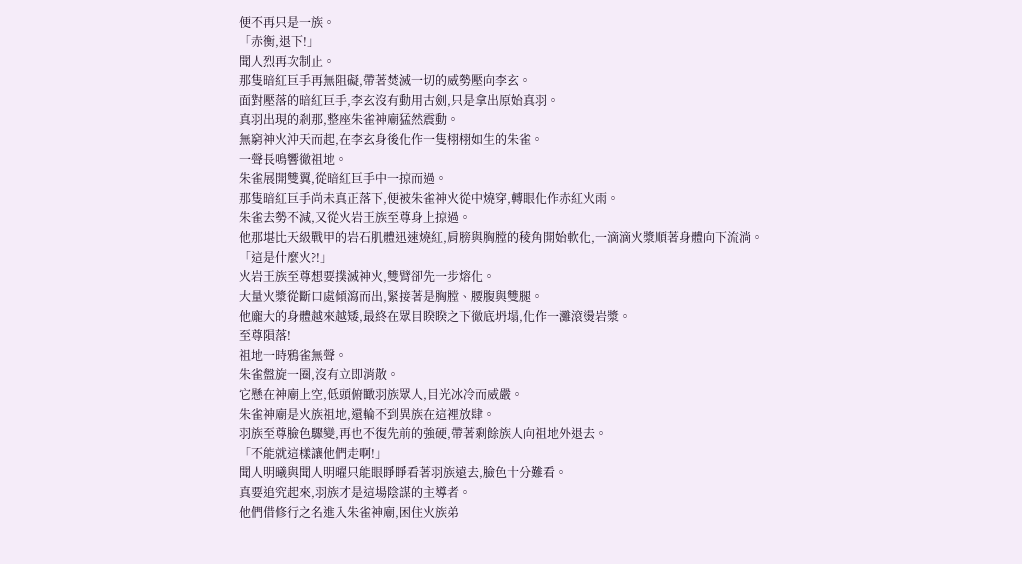便不再只是一族。
「赤衡,退下!」
聞人烈再次制止。
那隻暗紅巨手再無阻礙,帶著焚滅一切的威勢壓向李玄。
面對壓落的暗紅巨手,李玄沒有動用古劍,只是拿出原始真羽。
真羽出現的剎那,整座朱雀神廟猛然震動。
無窮神火沖天而起,在李玄身後化作一隻栩栩如生的朱雀。
一聲長鳴響徹祖地。
朱雀展開雙翼,從暗紅巨手中一掠而過。
那隻暗紅巨手尚未真正落下,便被朱雀神火從中燒穿,轉眼化作赤紅火雨。
朱雀去勢不減,又從火岩王族至尊身上掠過。
他那堪比天級戰甲的岩石肌體迅速燒紅,肩膀與胸膛的稜角開始軟化,一滴滴火漿順著身體向下流淌。
「這是什麼火?!」
火岩王族至尊想要撲滅神火,雙臂卻先一步熔化。
大量火漿從斷口處傾瀉而出,緊接著是胸膛、腰腹與雙腿。
他龐大的身體越來越矮,最終在眾目睽睽之下徹底坍塌,化作一灘滾燙岩漿。
至尊隕落!
祖地一時鴉雀無聲。
朱雀盤旋一圈,沒有立即消散。
它懸在神廟上空,低頭俯瞰羽族眾人,目光冰冷而威嚴。
朱雀神廟是火族祖地,還輪不到異族在這裡放肆。
羽族至尊臉色驟變,再也不復先前的強硬,帶著剩餘族人向祖地外退去。
「不能就這樣讓他們走啊!」
聞人明曦與聞人明曜只能眼睜睜看著羽族遠去,臉色十分難看。
真要追究起來,羽族才是這場陰謀的主導者。
他們借修行之名進入朱雀神廟,困住火族弟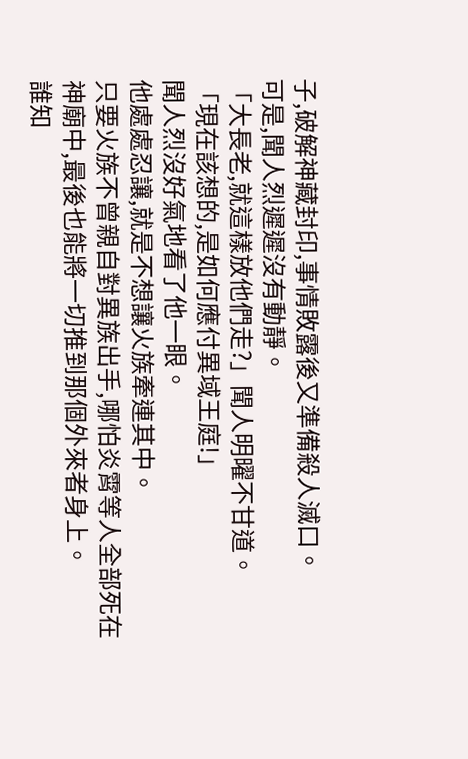子,破解神藏封印,事情敗露後又準備殺人滅口。
可是,聞人烈遲遲沒有動靜。
「大長老,就這樣放他們走?」聞人明曜不甘道。
「現在該想的,是如何應付異域王庭!」
聞人烈沒好氣地看了他一眼。
他處處忍讓,就是不想讓火族牽連其中。
只要火族不曾親自對異族出手,哪怕炎霄等人全部死在神廟中,最後也能將一切推到那個外來者身上。
誰知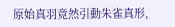原始真羽竟然引動朱雀真形,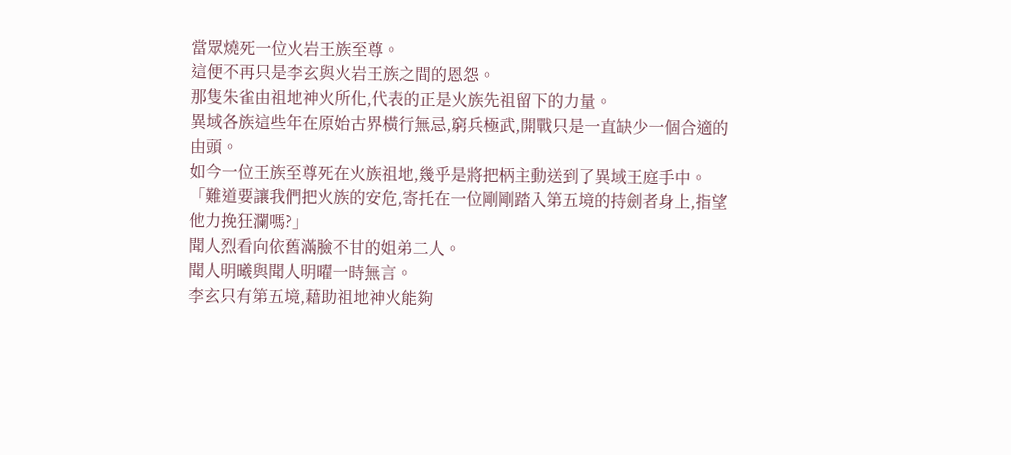當眾燒死一位火岩王族至尊。
這便不再只是李玄與火岩王族之間的恩怨。
那隻朱雀由祖地神火所化,代表的正是火族先祖留下的力量。
異域各族這些年在原始古界橫行無忌,窮兵極武,開戰只是一直缺少一個合適的由頭。
如今一位王族至尊死在火族祖地,幾乎是將把柄主動送到了異域王庭手中。
「難道要讓我們把火族的安危,寄托在一位剛剛踏入第五境的持劍者身上,指望他力挽狂瀾嗎?」
聞人烈看向依舊滿臉不甘的姐弟二人。
聞人明曦與聞人明曜一時無言。
李玄只有第五境,藉助祖地神火能夠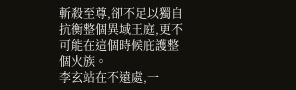斬殺至尊,卻不足以獨自抗衡整個異域王庭,更不可能在這個時候庇護整個火族。
李玄站在不遠處,一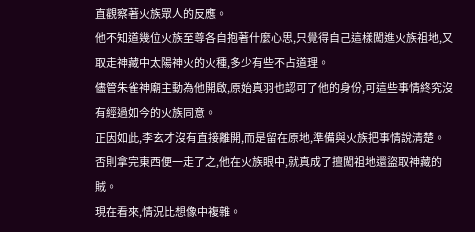直觀察著火族眾人的反應。
他不知道幾位火族至尊各自抱著什麼心思,只覺得自己這樣闖進火族祖地,又取走神藏中太陽神火的火種,多少有些不占道理。
儘管朱雀神廟主動為他開啟,原始真羽也認可了他的身份,可這些事情終究沒有經過如今的火族同意。
正因如此,李玄才沒有直接離開,而是留在原地,準備與火族把事情說清楚。
否則拿完東西便一走了之,他在火族眼中,就真成了擅闖祖地還盜取神藏的賊。
現在看來,情況比想像中複雜。